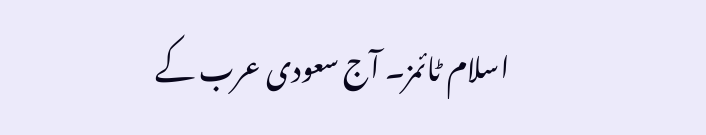اسلام ٹائمز۔ آج سعودی عرب کے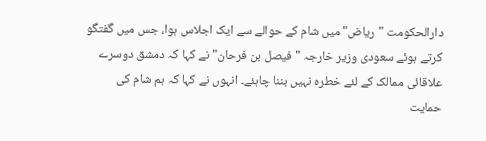دارالحکومت "ریاض" میں شام کے حوالے سے ایک اجلاس ہوا، جس میں گفتگو کرتے ہوئے سعودی وزیر خارجہ "فیصل بن فرحان" نے کہا کہ دمشق دوسرے علاقائی ممالک کے لئے خطرہ نہیں بننا چاہئے۔ انہوں نے کہا کہ ہم شام کی حمایت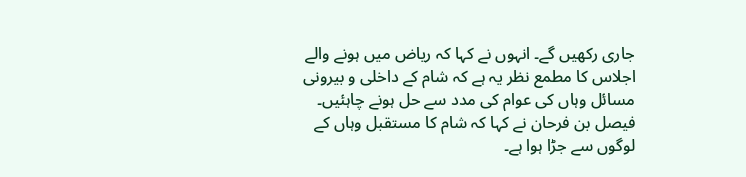جاری رکھیں گے۔ انہوں نے کہا کہ ریاض میں ہونے والے اجلاس کا مطمع نظر یہ ہے کہ شام کے داخلی و بیرونی مسائل وہاں کی عوام کی مدد سے حل ہونے چاہئیں۔ فیصل بن فرحان نے کہا کہ شام کا مستقبل وہاں کے لوگوں سے جڑا ہوا ہے۔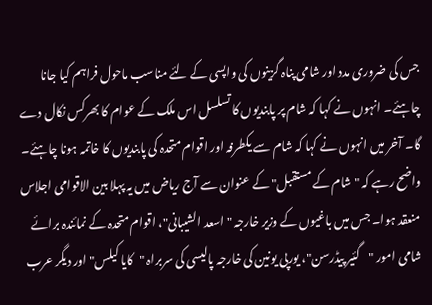جس کی ضروری مدد اور شامی پناہ گزینوں کی واپسی کے لئے مناسب ماحول فراہم کیا جانا چاہئے۔ انہوں نے کہا کہ شام پر پابندیوں کا تسلسل اس ملک کے عوام کا بھرکس نکال دے گا۔ آخر میں انہوں نے کہا کہ شام سے یکطرفہ اور اقوام متحدہ کی پابندیوں کا خاتمہ ہونا چاہئے۔
واضح رہے کہ "شام کے مستقبل" کے عنوان سے آج ریاض میں یہ پہلا بین الاقوامی اجلاس منعقد ہوا۔ جس میں باغیوں کے وزیر خارجہ "اسعد الشیبانی"، اقوام متحدہ کے نمائندہ برائے شامی امور "گئیر پیڈرسن"، یورپی یونین کی خارجہ پالیسی کی سربراہ "کایا کیلس" اور دیگر عرب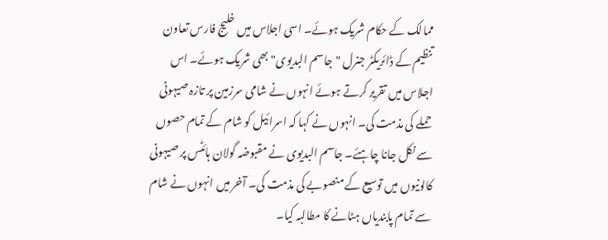ممالک کے حکام شریک ہوئے۔ اسی اجلاس میں خلیج فارس تعاون تنظیم کے ڈائریکٹر جنرل "جاسم البدیوی" بھی شریک ہوئے۔ اس اجلاس میں تقریر کرتے ہوئے انہوں نے شامی سرزمین پر تازہ صیہونی حملے کی مذمت کی۔ انہوں نے کہا کہ اسرائیل کو شام کے تمام حصوں سے نکل جانا چاہئے۔ جاسم البدیوی نے مقبوضہ گولان ہائٹس پر صیہونی کالونیوں میں توسیع کے منصوبے کی مذمت کی۔ آخر میں انہوں نے شام سے تمام پابندیاں ہٹانے کا مطالبہ کیا۔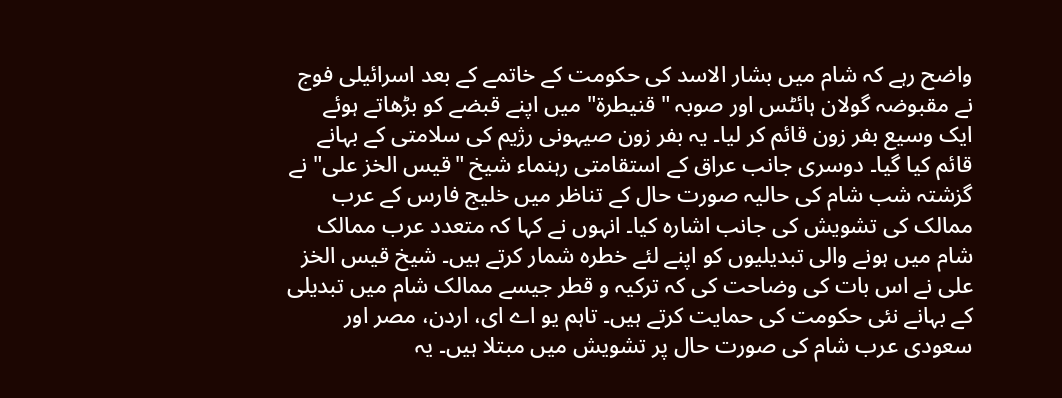واضح رہے کہ شام میں بشار الاسد کی حکومت کے خاتمے کے بعد اسرائیلی فوج نے مقبوضہ گولان ہائٹس اور صوبہ "قنیطرۃ" میں اپنے قبضے کو بڑھاتے ہوئے ایک وسیع بفر زون قائم کر لیا۔ یہ بفر زون صیہونی رژیم کی سلامتی کے بہانے قائم کیا گیا۔ دوسری جانب عراق کے استقامتی رہنماء شیخ "قیس الخز علی" نے گزشتہ شب شام کی حالیہ صورت حال کے تناظر میں خلیج فارس کے عرب ممالک کی تشویش کی جانب اشارہ کیا۔ انہوں نے کہا کہ متعدد عرب ممالک شام میں ہونے والی تبدیلیوں کو اپنے لئے خطرہ شمار کرتے ہیں۔ شیخ قیس الخز علی نے اس بات کی وضاحت کی کہ ترکیہ و قطر جیسے ممالک شام میں تبدیلی کے بہانے نئی حکومت کی حمایت کرتے ہیں۔ تاہم یو اے ای، اردن، مصر اور سعودی عرب شام کی صورت حال پر تشویش میں مبتلا ہیں۔ یہ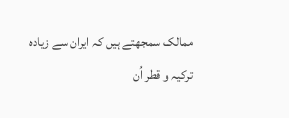ممالک سمجھتے ہیں کہ ایران سے زیادہ ترکیہ و قطر اُن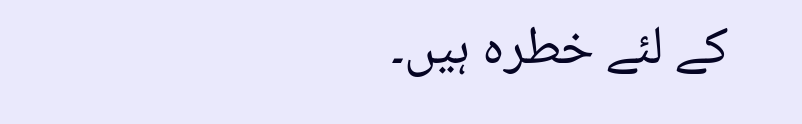کے لئے خطرہ ہیں۔